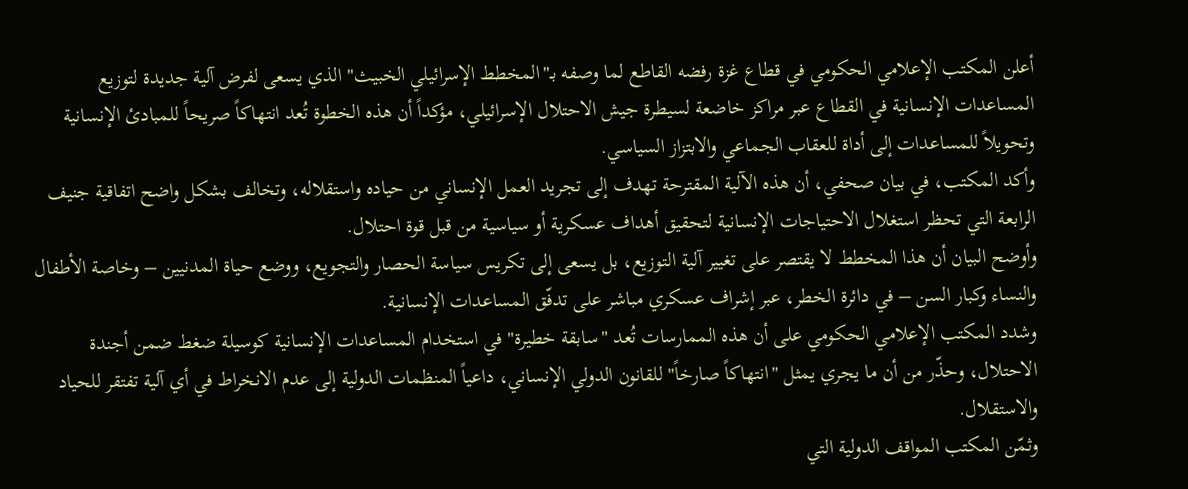أعلن المكتب الإعلامي الحكومي في قطاع غزة رفضه القاطع لما وصفه بـ"المخطط الإسرائيلي الخبيث" الذي يسعى لفرض آلية جديدة لتوزيع المساعدات الإنسانية في القطاع عبر مراكز خاضعة لسيطرة جيش الاحتلال الإسرائيلي، مؤكداً أن هذه الخطوة تُعد انتهاكاً صريحاً للمبادئ الإنسانية وتحويلاً للمساعدات إلى أداة للعقاب الجماعي والابتزاز السياسي.
وأكد المكتب، في بيان صحفي، أن هذه الآلية المقترحة تهدف إلى تجريد العمل الإنساني من حياده واستقلاله، وتخالف بشكل واضح اتفاقية جنيف الرابعة التي تحظر استغلال الاحتياجات الإنسانية لتحقيق أهداف عسكرية أو سياسية من قبل قوة احتلال.
وأوضح البيان أن هذا المخطط لا يقتصر على تغيير آلية التوزيع، بل يسعى إلى تكريس سياسة الحصار والتجويع، ووضع حياة المدنيين – وخاصة الأطفال والنساء وكبار السن – في دائرة الخطر، عبر إشراف عسكري مباشر على تدفّق المساعدات الإنسانية.
وشدد المكتب الإعلامي الحكومي على أن هذه الممارسات تُعد "سابقة خطيرة" في استخدام المساعدات الإنسانية كوسيلة ضغط ضمن أجندة الاحتلال، وحذّر من أن ما يجري يمثل "انتهاكاً صارخاً" للقانون الدولي الإنساني، داعياً المنظمات الدولية إلى عدم الانخراط في أي آلية تفتقر للحياد والاستقلال.
وثمّن المكتب المواقف الدولية التي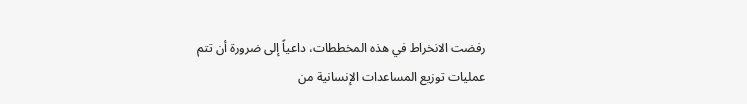رفضت الانخراط في هذه المخططات، داعياً إلى ضرورة أن تتم عمليات توزيع المساعدات الإنسانية من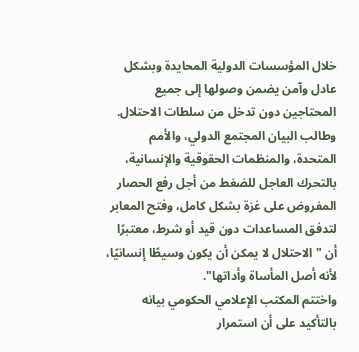خلال المؤسسات الدولية المحايدة وبشكل عادل وآمن يضمن وصولها إلى جميع المحتاجين دون تدخل من سلطات الاحتلال.
وطالب البيان المجتمع الدولي، والأمم المتحدة، والمنظمات الحقوقية والإنسانية، بالتحرك العاجل للضغط من أجل رفع الحصار المفروض على غزة بشكل كامل، وفتح المعابر لتدفق المساعدات دون قيد أو شرط، معتبرًا أن "الاحتلال لا يمكن أن يكون وسيطًا إنسانيًا، لأنه أصل المأساة وأداتها".
واختتم المكتب الإعلامي الحكومي بيانه بالتأكيد على أن استمرار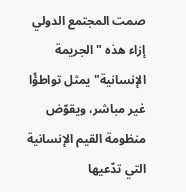صمت المجتمع الدولي إزاء هذه "الجريمة الإنسانية" يمثل تواطؤًا غير مباشر، ويقوّض منظومة القيم الإنسانية التي تدّعيها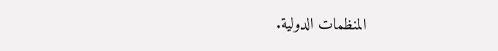المنظمات الدولية.